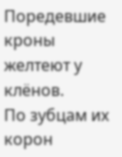Поредевшие кроны желтеют у клёнов.
По зубцам их корон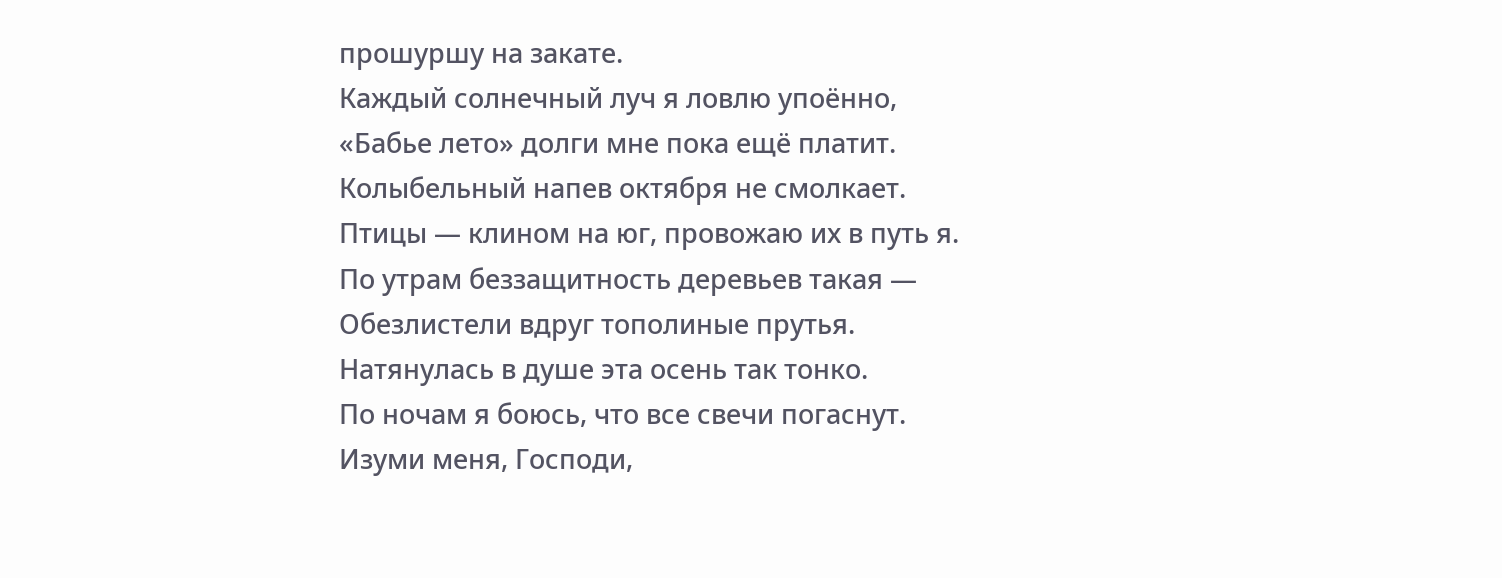прошуршу на закате.
Каждый солнечный луч я ловлю упоённо,
«Бабье лето» долги мне пока ещё платит.
Колыбельный напев октября не смолкает.
Птицы — клином на юг, провожаю их в путь я.
По утрам беззащитность деревьев такая —
Обезлистели вдруг тополиные прутья.
Натянулась в душе эта осень так тонко.
По ночам я боюсь, что все свечи погаснут.
Изуми меня, Господи,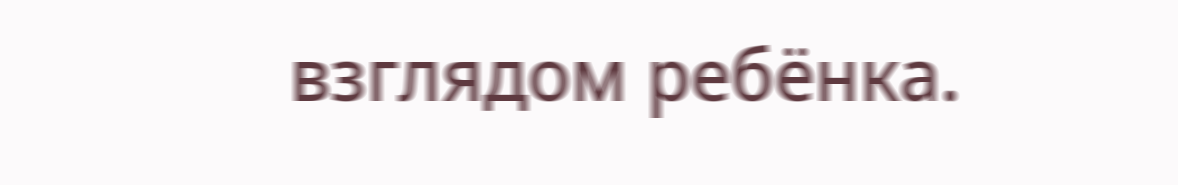взглядом ребёнка.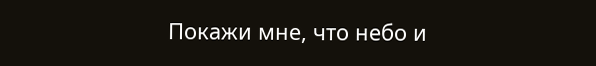Покажи мне, что небо и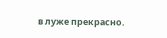в луже прекрасно.